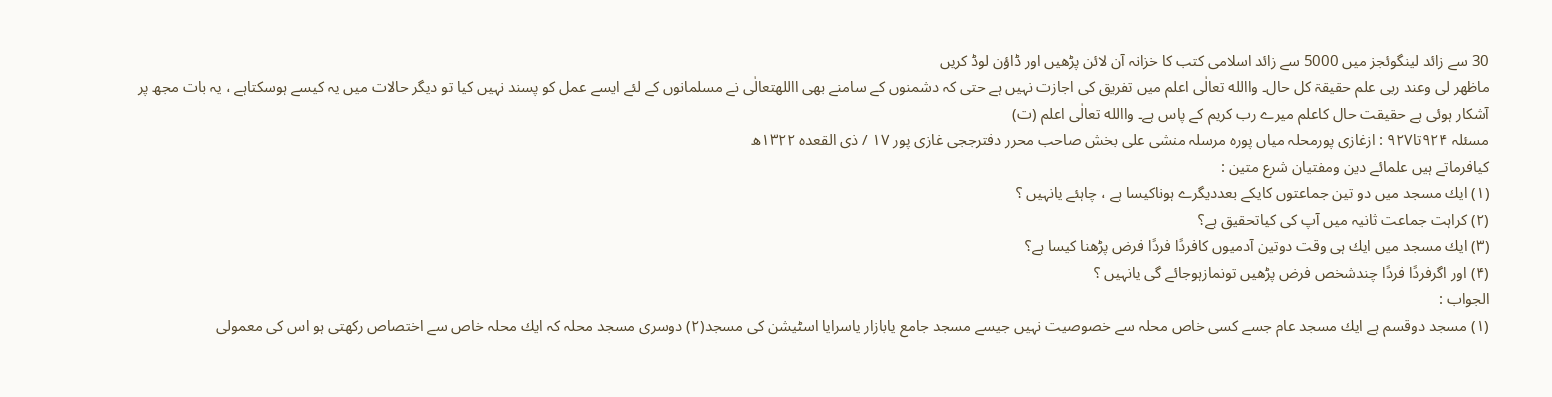30 سے زائد لینگوئجز میں 5000 سے زائد اسلامی کتب کا خزانہ آن لائن پڑھیں اور ڈاؤن لوڈ کریں
ماظھر لی وعند ربی علم حقیقۃ کل حال۔ واالله تعالٰی اعلم میں تفریق کی اجازت نہیں ہے حتی کہ دشمنوں کے سامنے بھی االلهتعالٰی نے مسلمانوں کے لئے ایسے عمل کو پسند نہیں کیا تو دیگر حالات میں یہ کیسے ہوسکتاہے ، یہ بات مجھ پر آشکار ہوئی ہے حقیقت حال کاعلم میرے رب کریم کے پاس ہے۔ واالله تعالٰی اعلم (ت)
مسئلہ ۹۲۴تا۹۲۷ : ازغازی پورمحلہ میاں پورہ مرسلہ منشی علی بخش صاحب محرر دفترججی غازی پور ۱۷ / ذی القعدہ ۱۳۲۲ھ
کیافرماتے ہیں علمائے دین ومفتیان شرع متین :
(۱) ایك مسجد میں دو تین جماعتوں کایکے بعددیگرے ہوناکیسا ہے ، چاہئے یانہیں ؟
(۲) کراہت جماعت ثانیہ میں آپ کی کیاتحقیق ہے؟
(۳) ایك مسجد میں ایك ہی وقت دوتین آدمیوں کافردًا فردًا فرض پڑھنا کیسا ہے؟
(۴) اور اگرفردًا فردًا چندشخص فرض پڑھیں تونمازہوجائے گی یانہیں ؟
الجواب :
(۱) مسجد دوقسم ہے ایك مسجد عام جسے کسی خاص محلہ سے خصوصیت نہیں جیسے مسجد جامع یابازار یاسرایا اسٹیشن کی مسجد(۲) دوسری مسجد محلہ کہ ایك محلہ خاص سے اختصاص رکھتی ہو اس کی معمولی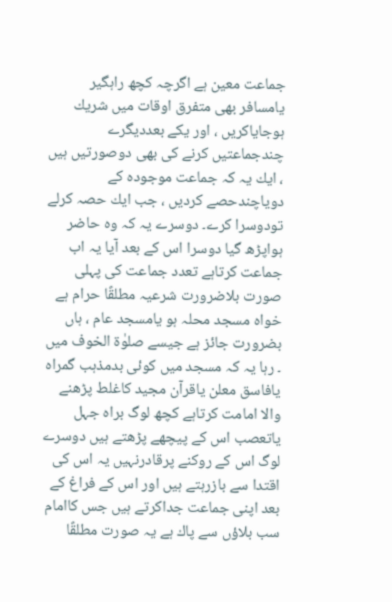جماعت معین ہے اگرچہ کچھ راہگیر یامسافر بھی متفرق اوقات میں شریك ہوجایاکریں ، اور یکے بعددیگرے چندجماعتیں کرنے کی بھی دوصورتیں ہیں ، ایك یہ کہ جماعت موجودہ کے دویاچندحصے کردیں ، جب ایك حصہ کرلے تودوسرا کرے۔ دوسرے یہ کہ وہ حاضر ہواپڑھ گیا دوسرا اس کے بعد آیا یہ اب جماعت کرتاہے تعدد جماعت کی پہلی صورت بلاضرورت شرعیہ مطلقًا حرام ہے خواہ مسجد محلہ ہو یامسجد عام ، ہاں بضرورت جائز ہے جیسے صلوٰۃ الخوف میں ۔ رہا یہ کہ مسجد میں کوئی بدمذہب گمراہ یافاسق معلن یاقرآن مجید کاغلط پڑھنے والا امامت کرتاہے کچھ لوگ براہ جہل یاتعصب اس کے پیچھے پڑھتے ہیں دوسرے لوگ اس کے روکنے پرقادرنہیں یہ اس کی اقتدا سے بازرہتے ہیں اور اس کے فراغ کے بعد اپنی جماعت جداکرتے ہیں جس کاامام سب بلاؤں سے پاك ہے یہ صورت مطلقًا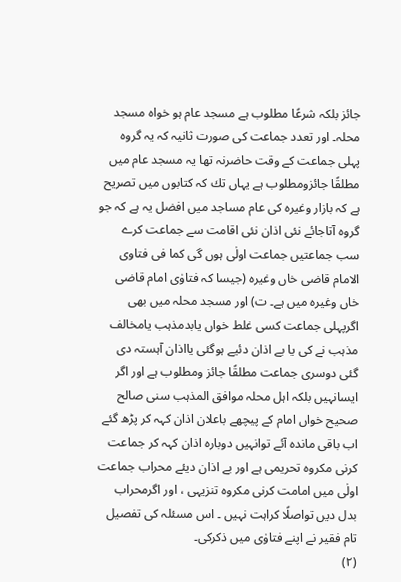جائز بلکہ شرعًا مطلوب ہے مسجد عام ہو خواہ مسجد محلہ۔ اور تعدد جماعت کی صورت ثانیہ کہ یہ گروہ پہلی جماعت کے وقت حاضرنہ تھا یہ مسجد عام میں مطلقًا جائزومطلوب ہے یہاں تك کہ کتابوں میں تصریح ہے کہ بازار وغیرہ کی عام مساجد میں افضل یہ ہے کہ جو گروہ آتاجائے نئی اذان نئی اقامت سے جماعت کرے سب جماعتیں جماعت اولٰی ہوں گی کما فی فتاوی الامام قاضی خاں وغیرہ (جیسا کہ فتاوٰی امام قاضی خاں وغیرہ میں ہے۔ ت) اور مسجد محلہ میں بھی اگرپہلی جماعت کسی غلط خواں یابدمذہب یامخالف مذہب نے کی یا بے اذان دئیے ہوگئی یااذان آہستہ دی گئی دوسری جماعت مطلقًا جائز ومطلوب ہے اور اگر ایسانہیں بلکہ اہل محلہ موافق المذہب سنی صالح صحیح خواں امام کے پیچھے باعلان اذان کہہ کر پڑھ گئے اب باقی ماندہ آئے توانہیں دوبارہ اذان کہہ کر جماعت کرنی مکروہ تحریمی ہے اور بے اذان دیئے محراب جماعت اولٰی میں امامت کرنی مکروہ تنزیہی ، اور اگرمحراب بدل دیں تواصلًا کراہت نہیں ۔ اس مسئلہ کی تفصیل تام فقیر نے اپنے فتاوٰی میں ذکرکی۔
(۲)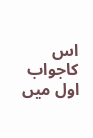اس کاجواب اول میں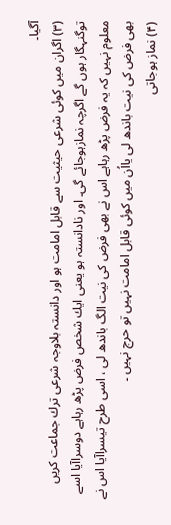آگیا۔
(۳) اگران میں کوئی شرعی حیثیت سے قابل امامت ہو اور دانستہ بلاوجہ شرعی ترك جماعت کریں توگنہگار ہوں گے اگرچہ نمازہوجائے گی۔ اور نادانستہ ہو یعنی ایك شخص فرض پڑھ رہاہے دوسراآیا اسے معلوم نہیں کہ یہ فرض پڑھ رہاہے اس نے بھی فرض کی نیت الگ باندھ لی ، اسی طرح تیسراآیا اس نے بھی فرض کی نیت باندھ لی یااُن میں کوئی قابل امامت نہیں تو حرج نہیں ۔
(۴) نماز ہوجاتی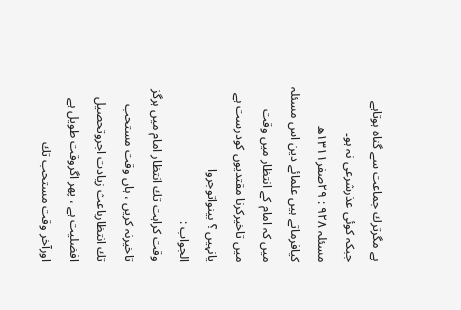ہے مگرترك جماعت سے گناہ ہوتاہے جبکہ کوئی عذرشرعی نہ ہو۔
مسئلہ ۹۲۸ : ۲۹صفر۱۳۱۱ھ
کیافرماتے ہیں علمائے دین اس مسئلہ میں کہ امام کے انتظار میں وقت میں تاخیرکرنا مقتدیوں کودرست ہے یانہیں ؟ بینواتوجروا
الجواب :
وقت کراہت تك انتظار امام میں ہرگز تاخیرنہ کریں ، ہاں وقت مستحب تك انتظارباعث زیادت اجروتحصیل افضلیت ہے ، پھر اگروقت طویل ہے اورآخر وقت مستحب تك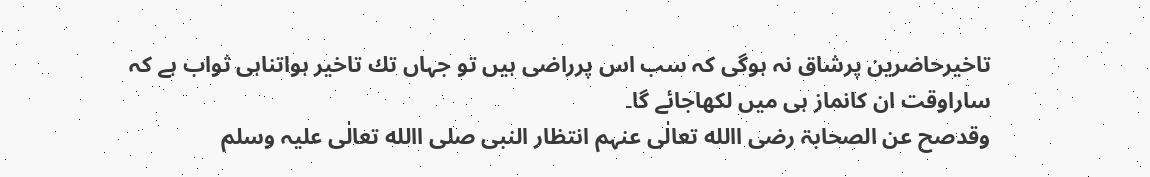تاخیرحاضرین پرشاق نہ ہوگی کہ سب اس پرراضی ہیں تو جہاں تك تاخیر ہواتناہی ثواب ہے کہ ساراوقت ان کانماز ہی میں لکھاجائے گا۔
وقدصح عن الصحابۃ رضی االله تعالٰی عنہم انتظار النبی صلی االله تعالٰی علیہ وسلم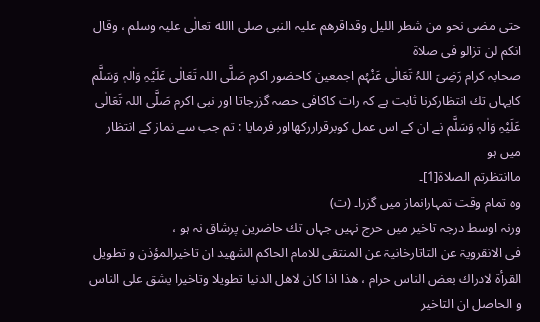حتی مضی نحو من شطر اللیل وقداقرھم علیہ النبی صلی االله تعالٰی علیہ وسلم ، وقال انکم لن تزالو فی صلاۃ
صحابہ کرام رَضِیَ اللہُ تَعَالٰی عَنْہُم اجمعین کاحضور اکرم صَلَّی اللہ تَعَالٰی عَلَیْہِ وَاٰلہٖ وَسَلَّم کایہاں تك انتظارکرنا ثابت ہے کہ رات کاکافی حصہ گزرجاتا اور نبی اکرم صَلَّی اللہ تَعَالٰی عَلَیْہِ وَاٰلہٖ وَسَلَّم نے ان کے اس عمل کوبرقراررکھااور فرمایا : تم جب سے نماز کے انتظار میں ہو
ماانتظرتم الصلاۃ[1]۔
وہ تمام وقت تمہارانماز میں گزرا۔ (ت)
ورنہ اوسط درجہ تاخیر میں حرج نہیں جہاں تك حاضرین پرشاق نہ ہو ،
فی الانقرویۃ عن التاتارخانیۃ عن المنتقی للامام الحاکم الشھید ان تاخیرالمؤذن و تطویل القرأۃ لادراك بعض الناس حرام ، ھذا اذا کان لاھل الدنیا تطویلا وتاخیرا یشق علی الناس و الحاصل ان التاخیر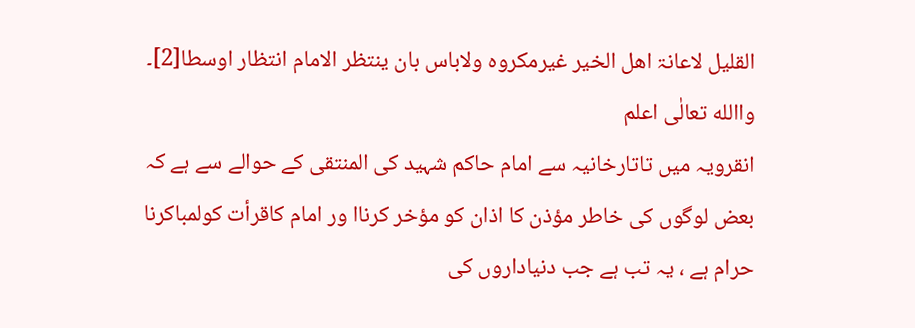القلیل لاعانۃ اھل الخیر غیرمکروہ ولاباس بان ینتظر الامام انتظار اوسطا[2]۔ واالله تعالٰی اعلم
انقرویہ میں تاتارخانیہ سے امام حاکم شہید کی المنتقی کے حوالے سے ہے کہ بعض لوگوں کی خاطر مؤذن کا اذان کو مؤخر کرناا ور امام کاقرأت کولمباکرنا حرام ہے ، یہ تب ہے جب دنیاداروں کی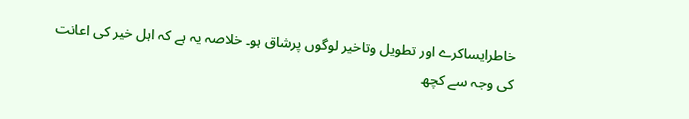خاطرایساکرے اور تطویل وتاخیر لوگوں پرشاق ہو۔ خلاصہ یہ ہے کہ اہل خیر کی اعانت کی وجہ سے کچھ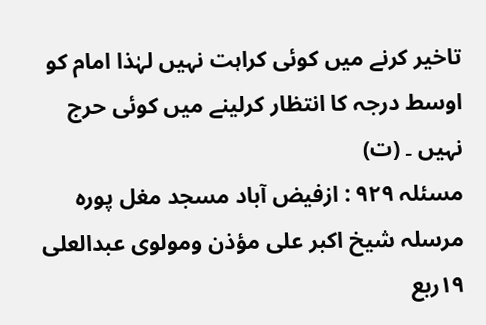تاخیر کرنے میں کوئی کراہت نہیں لہٰذا امام کو اوسط درجہ کا انتظار کرلینے میں کوئی حرج نہیں ۔ (ت)
مسئلہ ۹۲۹ : ازفیض آباد مسجد مغل پورہ مرسلہ شیخ اکبر علی مؤذن ومولوی عبدالعلی ۱۹ربع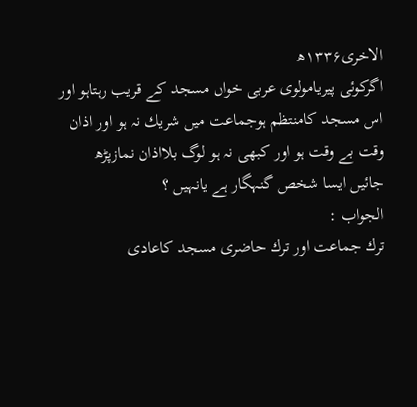الاخری۱۳۳۶ھ
اگرکوئی پیریامولوی عربی خواں مسجد کے قریب رہتاہو اور اس مسجد کامنتظم ہوجماعت میں شریك نہ ہو اور اذان وقت بے وقت ہو اور کبھی نہ ہو لوگ بلااذان نمازپڑھ جائیں ایسا شخص گنہگار ہے یانہیں ؟
الجواب :
ترك جماعت اور ترك حاضری مسجد کاعادی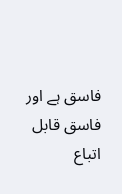فاسق ہے اور فاسق قابل اتباع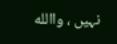نہیں ، واالله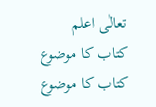تعالٰی اعلم
کتاب کا موضوع
کتاب کا موضوع